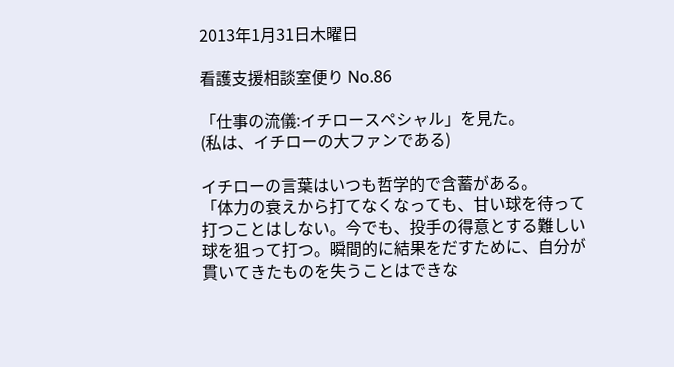2013年1月31日木曜日

看護支援相談室便り No.86

「仕事の流儀:イチロースペシャル」を見た。
(私は、イチローの大ファンである)

イチローの言葉はいつも哲学的で含蓄がある。
「体力の衰えから打てなくなっても、甘い球を待って打つことはしない。今でも、投手の得意とする難しい球を狙って打つ。瞬間的に結果をだすために、自分が貫いてきたものを失うことはできな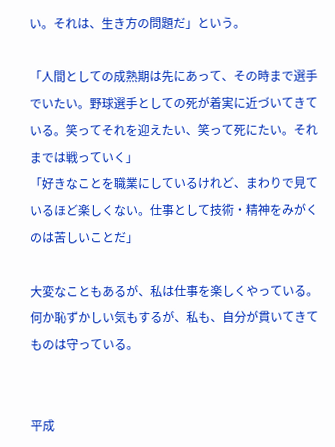い。それは、生き方の問題だ」という。

「人間としての成熟期は先にあって、その時まで選手でいたい。野球選手としての死が着実に近づいてきている。笑ってそれを迎えたい、笑って死にたい。それまでは戦っていく」
「好きなことを職業にしているけれど、まわりで見ているほど楽しくない。仕事として技術・精神をみがくのは苦しいことだ」

大変なこともあるが、私は仕事を楽しくやっている。
何か恥ずかしい気もするが、私も、自分が貫いてきてものは守っている。


平成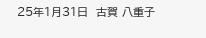25年1月31日  古賀 八重子